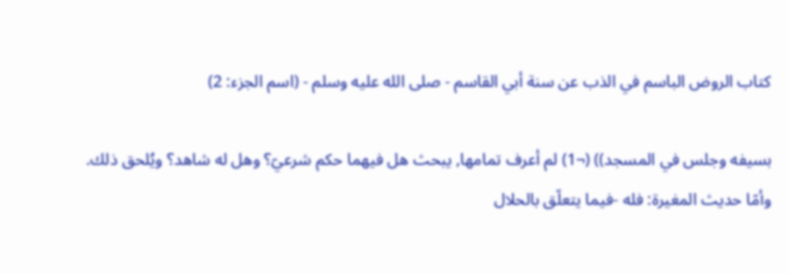كتاب الروض الباسم في الذب عن سنة أبي القاسم - صلى الله عليه وسلم - (اسم الجزء: 2)

بسيفه وجلس في المسجد)) (¬1) لم أعرف تمامها, يبحث هل فيهما حكم شرعيّ؟ وهل له شاهد؟ ويُلحق ذلك.
وأمّا حديث المغيرة: فله -فيما يتعلّق بالحلال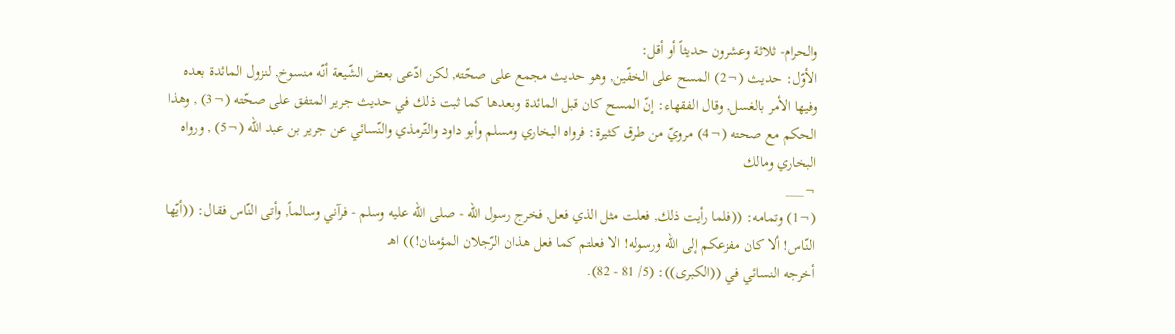والحرام- ثلاثة وعشرون حديثاً أو أقل:
الأوّل: حديث (¬2) المسح على الخفّين, وهو حديث مجمع على صحّته, لكن ادّعى بعض الشّيعة أنّه منسوخ, لنزول المائدة بعده وفيها الأمر بالغسل, وقال الفقهاء: إنّ المسح كان قبل المائدة وبعدها كما ثبت ذلك في حديث جرير المتفق على صحّته (¬3) , وهذا الحكم مع صحته (¬4) مرويّ من طرق كثيرة: فرواه البخاري ومسلم وأبو داود والتّرمذي والنّسائي عن جرير بن عبد الله (¬5) , ورواه البخاري ومالك
¬___
(¬1) وتمامه: ((فلما رأيت ذلك, فعلت مثل الذي فعل, فخرج رسول الله - صلى الله عليه وسلم - فرآني وسالماً, وأتى النّاس فقال: ((أيّها النّاس! ألا كان مفزعكم إلى الله ورسوله! الا فعلتم كما فعل هذان الرّجلان المؤمنان!)) اهـ
أخرجه النسائي في ((الكبرى)): (5/ 81 - 82).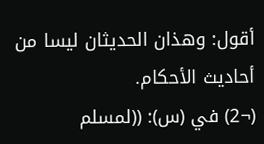أقول: وهذان الحديثان ليسا من أحاديث الأحكام.
(¬2) في (س): ((لمسلم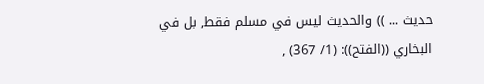حديث ... )) والحديث ليس في مسلم فقط, بل في البخاري ((الفتح)): (1/ 367) ,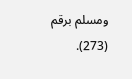ومسلم برقم (273).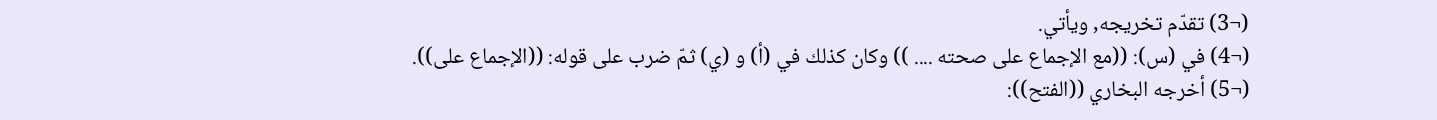(¬3) تقدّم تخريجه, ويأتي.
(¬4) في (س): ((مع الإجماع على صحته .... )) وكان كذلك في (أ) و (ي) ثمّ ضرب على قوله: ((الإجماع على)).
(¬5) أخرجه البخاري ((الفتح)):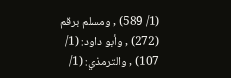(1/ 589) , ومسلم برقم (272) , وأبو داود: (1/ 107) , والترمذي: (1/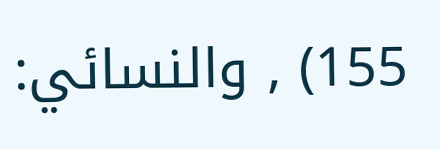155) , والنسائي: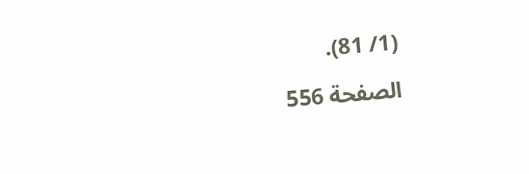(1/ 81).

الصفحة 556